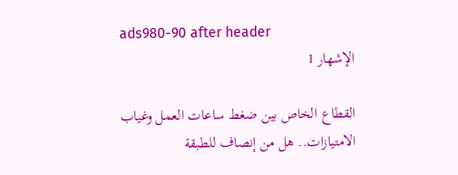ads980-90 after header
الإشهار 1

القطاع الخاص بين ضغط ساعات العمل وغياب الامتيازات.. هل من إنصاف للطبقة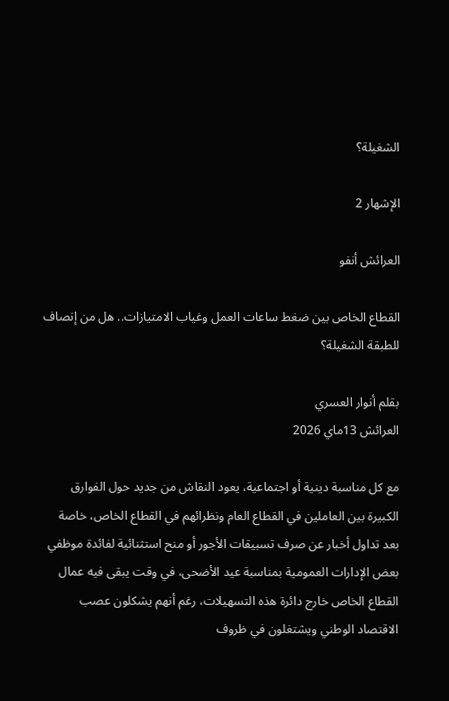الشغيلة؟

الإشهار 2

العرائش أنفو

القطاع الخاص بين ضغط ساعات العمل وغياب الامتيازات.. هل من إنصاف للطبقة الشغيلة؟

بقلم أنوار العسري
العرائش 13ماي 2026

مع كل مناسبة دينية أو اجتماعية، يعود النقاش من جديد حول الفوارق الكبيرة بين العاملين في القطاع العام ونظرائهم في القطاع الخاص، خاصة بعد تداول أخبار عن صرف تسبيقات الأجور أو منح استثنائية لفائدة موظفي بعض الإدارات العمومية بمناسبة عيد الأضحى، في وقت يبقى فيه عمال القطاع الخاص خارج دائرة هذه التسهيلات، رغم أنهم يشكلون عصب الاقتصاد الوطني ويشتغلون في ظروف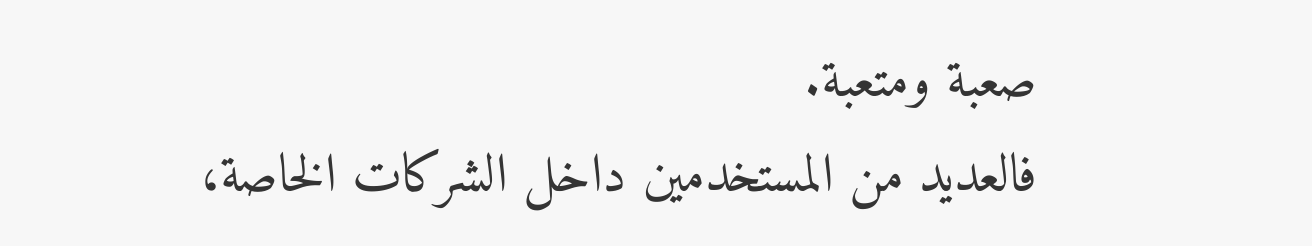صعبة ومتعبة.
فالعديد من المستخدمين داخل الشركات الخاصة،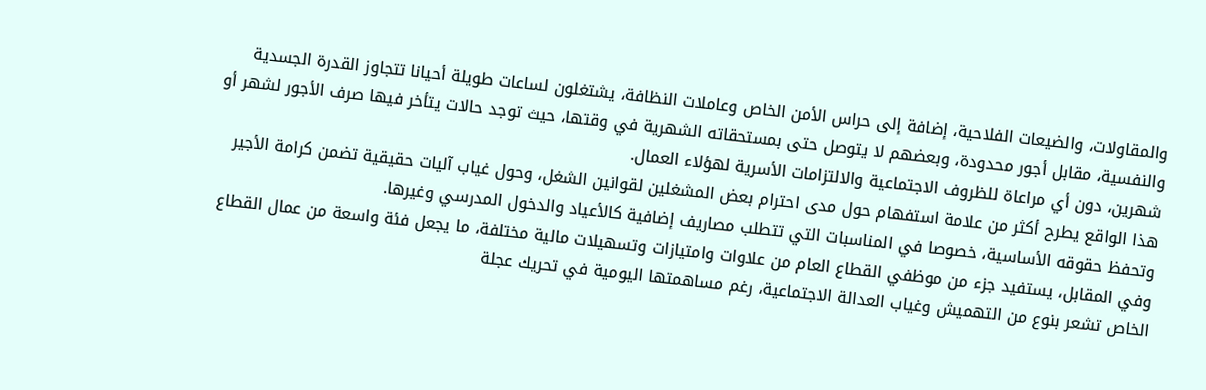والمقاولات، والضيعات الفلاحية، إضافة إلى حراس الأمن الخاص وعاملات النظافة، يشتغلون لساعات طويلة أحيانا تتجاوز القدرة الجسدية والنفسية، مقابل أجور محدودة، وبعضهم لا يتوصل حتى بمستحقاته الشهرية في وقتها، حيث توجد حالات يتأخر فيها صرف الأجور لشهر أو شهرين، دون أي مراعاة للظروف الاجتماعية والالتزامات الأسرية لهؤلاء العمال.
هذا الواقع يطرح أكثر من علامة استفهام حول مدى احترام بعض المشغلين لقوانين الشغل، وحول غياب آليات حقيقية تضمن كرامة الأجير وتحفظ حقوقه الأساسية، خصوصا في المناسبات التي تتطلب مصاريف إضافية كالأعياد والدخول المدرسي وغيرها.
وفي المقابل، يستفيد جزء من موظفي القطاع العام من علاوات وامتيازات وتسهيلات مالية مختلفة، ما يجعل فئة واسعة من عمال القطاع الخاص تشعر بنوع من التهميش وغياب العدالة الاجتماعية، رغم مساهمتها اليومية في تحريك عجلة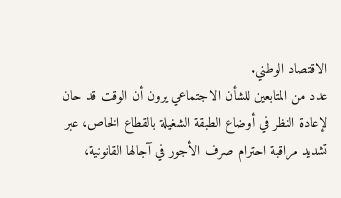الاقتصاد الوطني.
عدد من المتابعين للشأن الاجتماعي يرون أن الوقت قد حان لإعادة النظر في أوضاع الطبقة الشغيلة بالقطاع الخاص، عبر تشديد مراقبة احترام صرف الأجور في آجالها القانونية،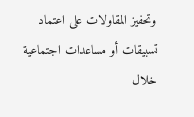وتحفيز المقاولات على اعتماد تسبيقات أو مساعدات اجتماعية خلال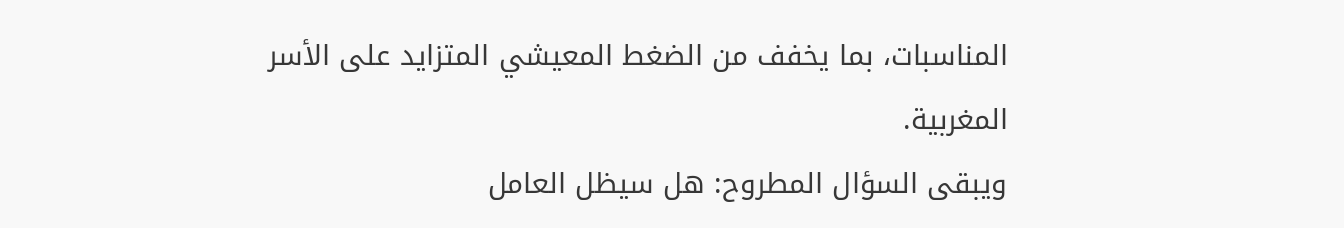المناسبات، بما يخفف من الضغط المعيشي المتزايد على الأسر المغربية.
ويبقى السؤال المطروح: هل سيظل العامل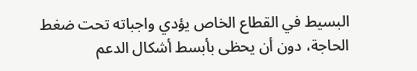البسيط في القطاع الخاص يؤدي واجباته تحت ضغط الحاجة، دون أن يحظى بأبسط أشكال الدعم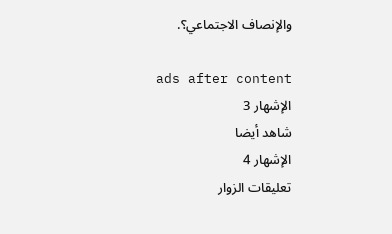والإنصاف الاجتماعي؟.

ads after content
الإشهار 3
شاهد أيضا
الإشهار 4
تعليقات الزوار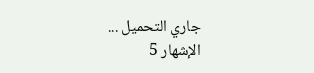جاري التحميل ...
الإشهار 5